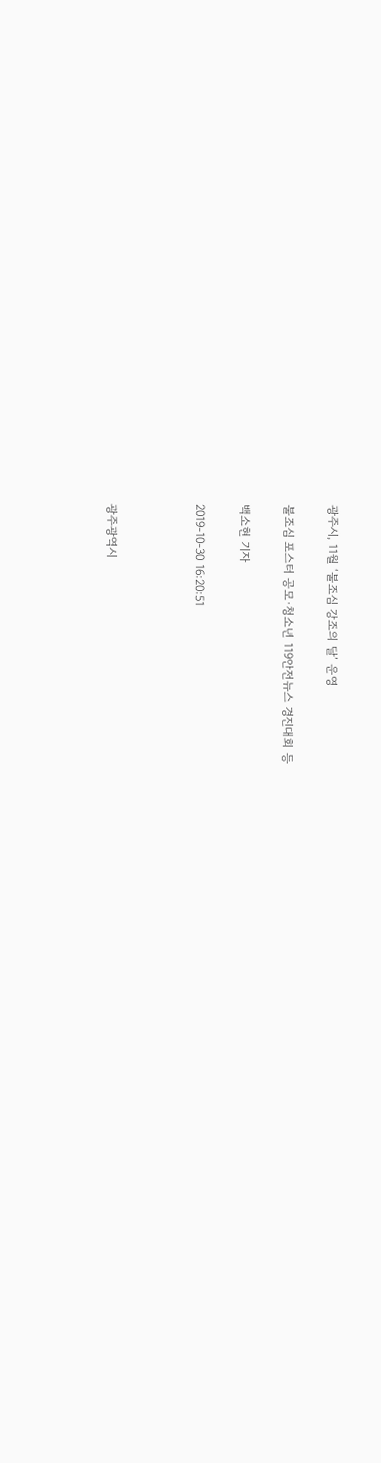광주시, 11월 ‘불조심 강조의 달’ 운영

불조심 포스터 공모·청소년 119안전뉴스 경진대회 등

백소현 기자

2019-10-30 16:20:51



광주광역시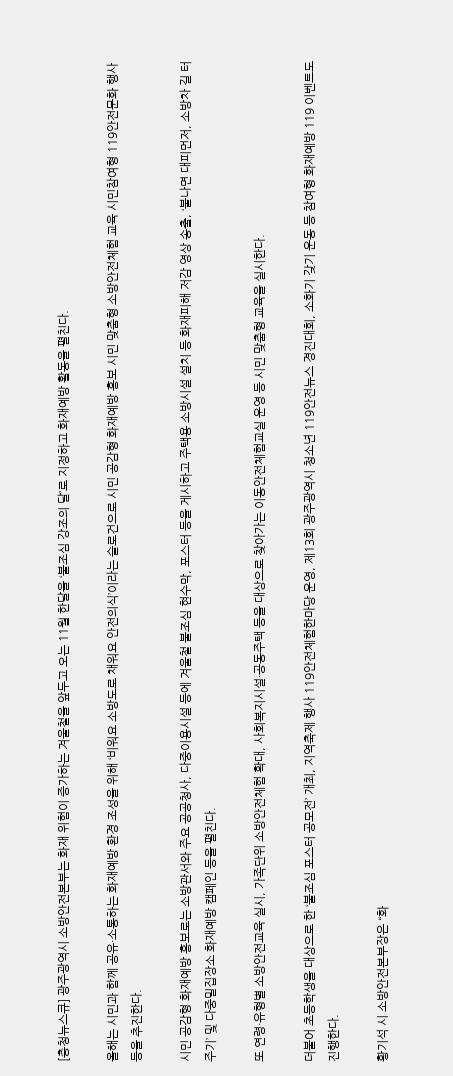[충청뉴스큐] 광주광역시 소방안전본부는 화재 위험이 증가하는 겨울철을 앞두고 오는 11월 한달을 ‘불조심 강조의 달’로 지정하고 화재예방 활동을 펼친다.

올해는 시민과 함께 공유·소통하는 화재예방 환경 조성을 위해 ‘비워요 소방도로 채워요 안전의식’이라는 슬로건으로 시민 공감형 화재예방 홍보 시민 맞춤형 소방안전체험 교육 시민참여형 119안전문화 행사 등을 추진한다.

시민 공감형 화재예방 홍보로는 소방관서와 주요 공공청사, 다중이용시설 등에 겨울철 불조심 현수막, 포스터 등을 게시하고 주택용 소방시설 설치 등 화재피해 저감 영상 송출, ‘불나면 대피먼저, 소방차 길 터주기’ 및 다중밀집장소 화재예방 캠페인 등을 펼친다.

또 연령·유형별 소방안전교육 실시, 가족단위 소방안전체험 확대, 사회복지시설·공동주택 등을 대상으로 찾아가는 이동안전체험교실 운영 등 시민 맞춤형 교육을 실시한다.

더불어 초등학생을 대상으로 한 ‘불조심 포스터 공모전’ 개최, 지역축제 행사 119안전체험한마당 운영, 제13회 광주광역시 청소년 119안전뉴스 경진대회, 소화기 갖기 운동 등 참여형 화재예방 119 이벤트도 진행한다.

황기석 시 소방안전본부장은 “화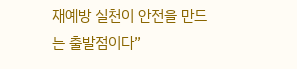재예방 실천이 안전을 만드는 출발점이다”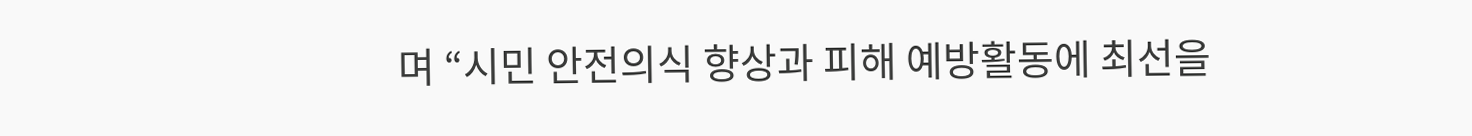며 “시민 안전의식 향상과 피해 예방활동에 최선을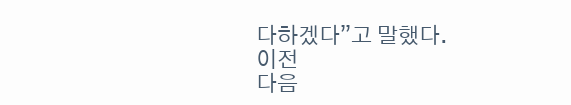다하겠다”고 말했다.
이전
다음